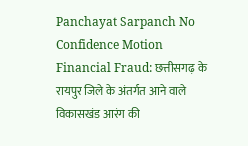Panchayat Sarpanch No Confidence Motion Financial Fraud: छत्तीसगढ़ के रायपुर जिले के अंतर्गत आने वाले विकासखंड आरंग की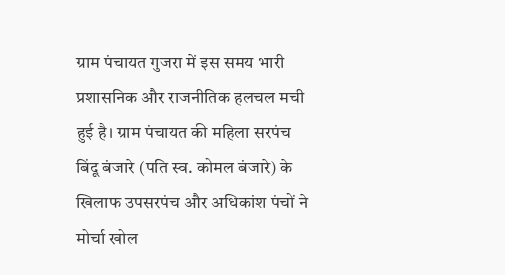ग्राम पंचायत गुजरा में इस समय भारी प्रशासनिक और राजनीतिक हलचल मची हुई है। ग्राम पंचायत की महिला सरपंच बिंदू बंजारे (पति स्व. कोमल बंजारे) के खिलाफ उपसरपंच और अधिकांश पंचों ने मोर्चा खोल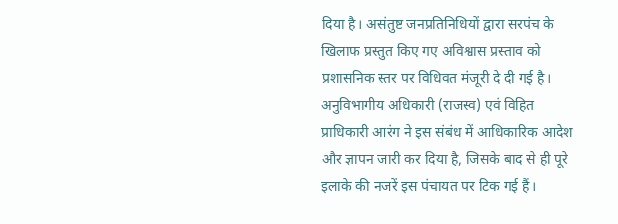दिया है। असंतुष्ट जनप्रतिनिधियों द्वारा सरपंच के खिलाफ प्रस्तुत किए गए अविश्वास प्रस्ताव को प्रशासनिक स्तर पर विधिवत मंजूरी दे दी गई है। अनुविभागीय अधिकारी (राजस्व) एवं विहित प्राधिकारी आरंग ने इस संबंध में आधिकारिक आदेश और ज्ञापन जारी कर दिया है, जिसके बाद से ही पूरे इलाके की नजरें इस पंचायत पर टिक गई हैं।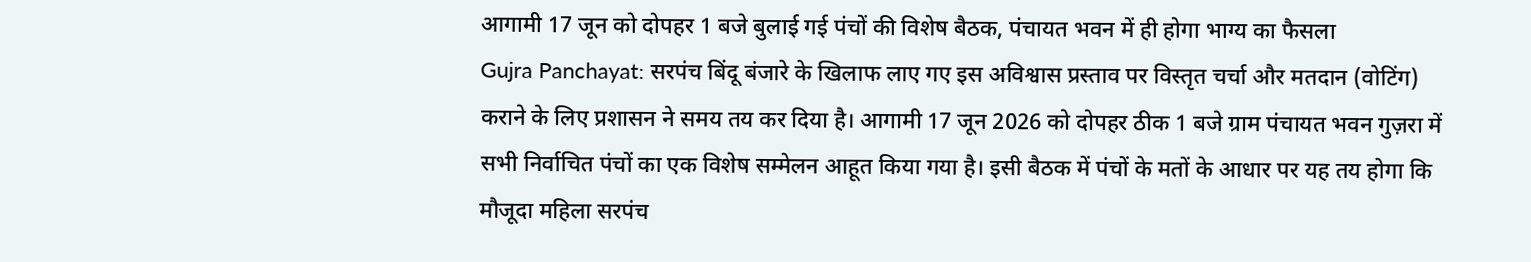आगामी 17 जून को दोपहर 1 बजे बुलाई गई पंचों की विशेष बैठक, पंचायत भवन में ही होगा भाग्य का फैसला
Gujra Panchayat: सरपंच बिंदू बंजारे के खिलाफ लाए गए इस अविश्वास प्रस्ताव पर विस्तृत चर्चा और मतदान (वोटिंग) कराने के लिए प्रशासन ने समय तय कर दिया है। आगामी 17 जून 2026 को दोपहर ठीक 1 बजे ग्राम पंचायत भवन गुज़रा में सभी निर्वाचित पंचों का एक विशेष सम्मेलन आहूत किया गया है। इसी बैठक में पंचों के मतों के आधार पर यह तय होगा कि मौजूदा महिला सरपंच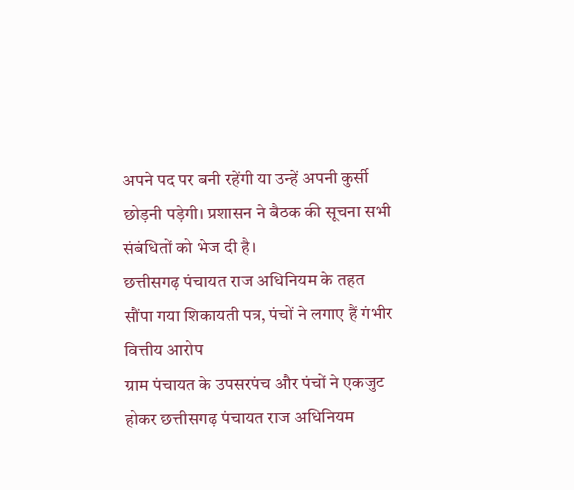अपने पद पर बनी रहेंगी या उन्हें अपनी कुर्सी छोड़नी पड़ेगी। प्रशासन ने बैठक की सूचना सभी संबंधितों को भेज दी है।
छत्तीसगढ़ पंचायत राज अधिनियम के तहत सौंपा गया शिकायती पत्र, पंचों ने लगाए हैं गंभीर वित्तीय आरोप
ग्राम पंचायत के उपसरपंच और पंचों ने एकजुट होकर छत्तीसगढ़ पंचायत राज अधिनियम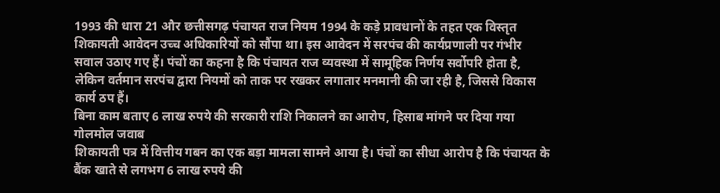1993 की धारा 21 और छत्तीसगढ़ पंचायत राज नियम 1994 के कड़े प्रावधानों के तहत एक विस्तृत शिकायती आवेदन उच्च अधिकारियों को सौंपा था। इस आवेदन में सरपंच की कार्यप्रणाली पर गंभीर सवाल उठाए गए हैं। पंचों का कहना है कि पंचायत राज व्यवस्था में सामूहिक निर्णय सर्वोपरि होता है, लेकिन वर्तमान सरपंच द्वारा नियमों को ताक पर रखकर लगातार मनमानी की जा रही है, जिससे विकास कार्य ठप हैं।
बिना काम बताए 6 लाख रुपये की सरकारी राशि निकालने का आरोप, हिसाब मांगने पर दिया गया गोलमोल जवाब
शिकायती पत्र में वित्तीय गबन का एक बड़ा मामला सामने आया है। पंचों का सीधा आरोप है कि पंचायत के बैंक खाते से लगभग 6 लाख रुपये की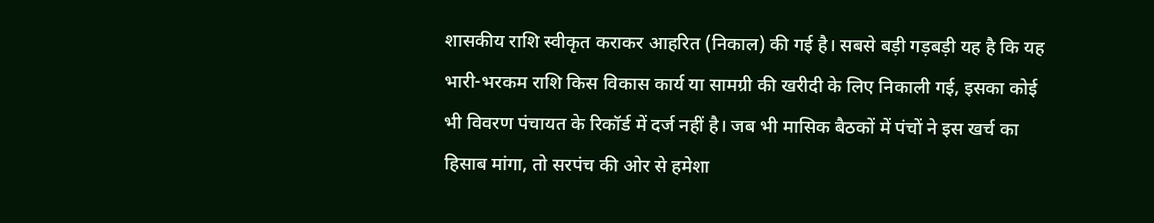शासकीय राशि स्वीकृत कराकर आहरित (निकाल) की गई है। सबसे बड़ी गड़बड़ी यह है कि यह भारी-भरकम राशि किस विकास कार्य या सामग्री की खरीदी के लिए निकाली गई, इसका कोई भी विवरण पंचायत के रिकॉर्ड में दर्ज नहीं है। जब भी मासिक बैठकों में पंचों ने इस खर्च का हिसाब मांगा, तो सरपंच की ओर से हमेशा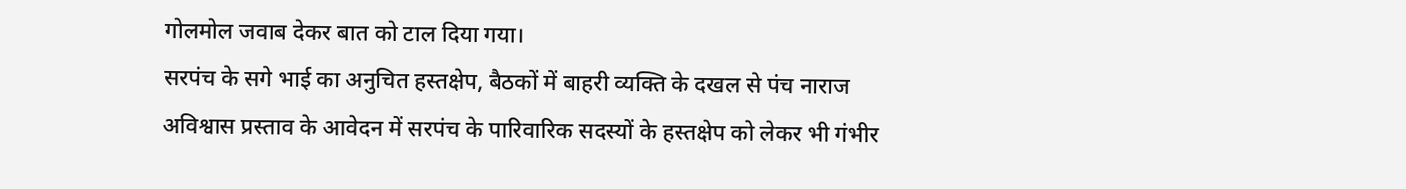गोलमोल जवाब देकर बात को टाल दिया गया।
सरपंच के सगे भाई का अनुचित हस्तक्षेप, बैठकों में बाहरी व्यक्ति के दखल से पंच नाराज
अविश्वास प्रस्ताव के आवेदन में सरपंच के पारिवारिक सदस्यों के हस्तक्षेप को लेकर भी गंभीर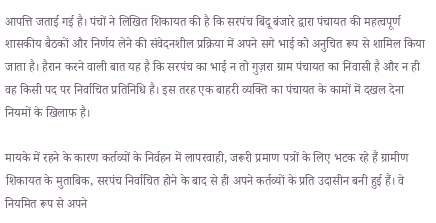आपत्ति जताई गई है। पंचों ने लिखित शिकायत की है कि सरपंच बिंदू बंजारे द्वारा पंचायत की महत्वपूर्ण शासकीय बैठकों और निर्णय लेने की संवेदनशील प्रक्रिया में अपने सगे भाई को अनुचित रूप से शामिल किया जाता है। हैरान करने वाली बात यह है कि सरपंच का भाई न तो गुज़रा ग्राम पंचायत का निवासी है और न ही वह किसी पद पर निर्वाचित प्रतिनिधि है। इस तरह एक बाहरी व्यक्ति का पंचायत के कामों में दखल देना नियमों के खिलाफ है।

मायके में रहने के कारण कर्तव्यों के निर्वहन में लापरवाही, जरूरी प्रमाण पत्रों के लिए भटक रहे हैं ग्रामीण
शिकायत के मुताबिक, सरपंच निर्वाचित होने के बाद से ही अपने कर्तव्यों के प्रति उदासीन बनी हुई हैं। वे नियमित रूप से अपने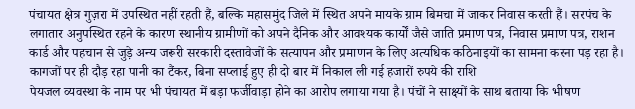पंचायत क्षेत्र गुज़रा में उपस्थित नहीं रहती हैं, बल्कि महासमुंद जिले में स्थित अपने मायके ग्राम बिमचा में जाकर निवास करती हैं। सरपंच के लगातार अनुपस्थित रहने के कारण स्थानीय ग्रामीणों को अपने दैनिक और आवश्यक कार्यों जैसे जाति प्रमाण पत्र, निवास प्रमाण पत्र, राशन कार्ड और पहचान से जुड़े अन्य जरूरी सरकारी दस्तावेजों के सत्यापन और प्रमाणन के लिए अत्यधिक कठिनाइयों का सामना करना पड़ रहा है।
कागजों पर ही दौड़ रहा पानी का टैंकर, बिना सप्लाई हुए ही दो बार में निकाल ली गई हजारों रुपये की राशि
पेयजल व्यवस्था के नाम पर भी पंचायत में बड़ा फर्जीवाड़ा होने का आरोप लगाया गया है। पंचों ने साक्ष्यों के साथ बताया कि भीषण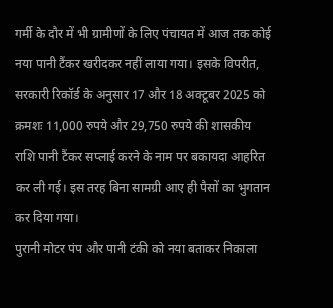गर्मी के दौर में भी ग्रामीणों के लिए पंचायत में आज तक कोई नया पानी टैंकर खरीदकर नहीं लाया गया। इसके विपरीत, सरकारी रिकॉर्ड के अनुसार 17 और 18 अक्टूबर 2025 को क्रमशः 11,000 रुपये और 29,750 रुपये की शासकीय राशि पानी टैंकर सप्लाई करने के नाम पर बकायदा आहरित कर ली गई। इस तरह बिना सामग्री आए ही पैसों का भुगतान कर दिया गया।
पुरानी मोटर पंप और पानी टंकी को नया बताकर निकाला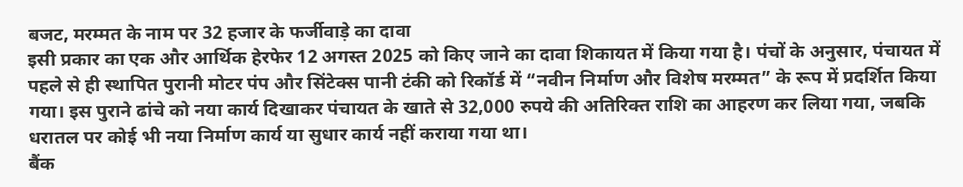बजट, मरम्मत के नाम पर 32 हजार के फर्जीवाड़े का दावा
इसी प्रकार का एक और आर्थिक हेरफेर 12 अगस्त 2025 को किए जाने का दावा शिकायत में किया गया है। पंचों के अनुसार, पंचायत में पहले से ही स्थापित पुरानी मोटर पंप और सिंटेक्स पानी टंकी को रिकॉर्ड में “नवीन निर्माण और विशेष मरम्मत” के रूप में प्रदर्शित किया गया। इस पुराने ढांचे को नया कार्य दिखाकर पंचायत के खाते से 32,000 रुपये की अतिरिक्त राशि का आहरण कर लिया गया, जबकि धरातल पर कोई भी नया निर्माण कार्य या सुधार कार्य नहीं कराया गया था।
बैंक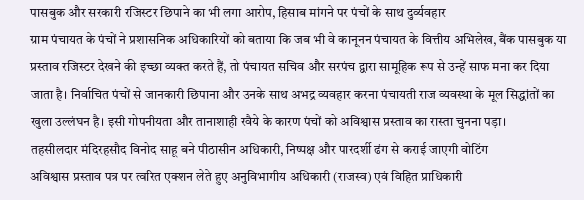पासबुक और सरकारी रजिस्टर छिपाने का भी लगा आरोप, हिसाब मांगने पर पंचों के साथ दुर्व्यवहार
ग्राम पंचायत के पंचों ने प्रशासनिक अधिकारियों को बताया कि जब भी वे कानूनन पंचायत के वित्तीय अभिलेख, बैंक पासबुक या प्रस्ताव रजिस्टर देखने की इच्छा व्यक्त करते हैं, तो पंचायत सचिव और सरपंच द्वारा सामूहिक रूप से उन्हें साफ मना कर दिया जाता है। निर्वाचित पंचों से जानकारी छिपाना और उनके साथ अभद्र व्यवहार करना पंचायती राज व्यवस्था के मूल सिद्धांतों का खुला उल्लंघन है। इसी गोपनीयता और तानाशाही रवैये के कारण पंचों को अविश्वास प्रस्ताव का रास्ता चुनना पड़ा।
तहसीलदार मंदिरहसौद विनोद साहू बने पीठासीन अधिकारी, निष्पक्ष और पारदर्शी ढंग से कराई जाएगी वोटिंग
अविश्वास प्रस्ताव पत्र पर त्वरित एक्शन लेते हुए अनुविभागीय अधिकारी (राजस्व) एवं विहित प्राधिकारी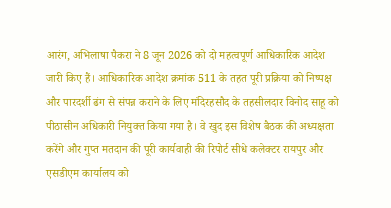आरंग, अभिलाषा पैकरा ने 8 जून 2026 को दो महत्वपूर्ण आधिकारिक आदेश जारी किए हैं। आधिकारिक आदेश क्रमांक 511 के तहत पूरी प्रक्रिया को निष्पक्ष और पारदर्शी ढंग से संपन्न कराने के लिए मंदिरहसौद के तहसीलदार विनोद साहू को पीठासीन अधिकारी नियुक्त किया गया है। वे खुद इस विशेष बैठक की अध्यक्षता करेंगे और गुप्त मतदान की पूरी कार्यवाही की रिपोर्ट सीधे कलेक्टर रायपुर और एसडीएम कार्यालय को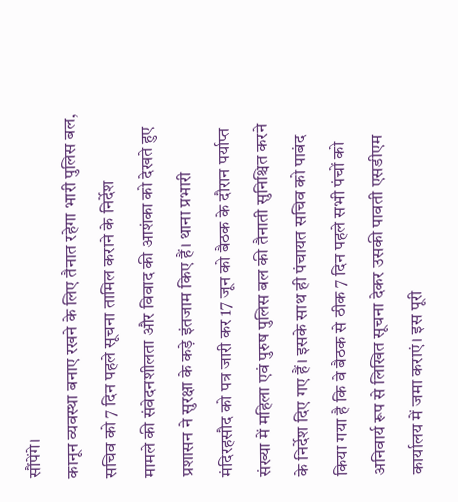सौंपेंगे।
कानून व्यवस्था बनाए रखने के लिए तैनात रहेगा भारी पुलिस बल, सचिव को 7 दिन पहले सूचना तामिल कराने के निर्देश
मामले की संवेदनशीलता और विवाद की आशंका को देखते हुए प्रशासन ने सुरक्षा के कड़े इंतजाम किए हैं। थाना प्रभारी मंदिरहसौद को पत्र जारी कर 17 जून को बैठक के दौरान पर्याप्त संख्या में महिला एवं पुरुष पुलिस बल की तैनाती सुनिश्चित करने के निर्देश दिए गए हैं। इसके साथ ही पंचायत सचिव को पाबंद किया गया है कि वे बैठक से ठीक 7 दिन पहले सभी पंचों को अनिवार्य रूप से लिखित सूचना देकर उसकी पावती एसडीएम कार्यालय में जमा कराएं। इस पूरी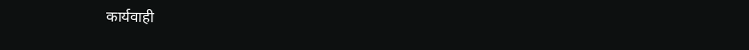कार्यवाही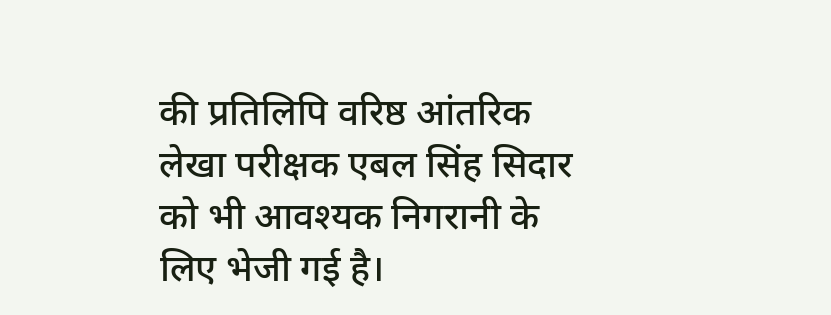की प्रतिलिपि वरिष्ठ आंतरिक लेखा परीक्षक एबल सिंह सिदार को भी आवश्यक निगरानी के लिए भेजी गई है।